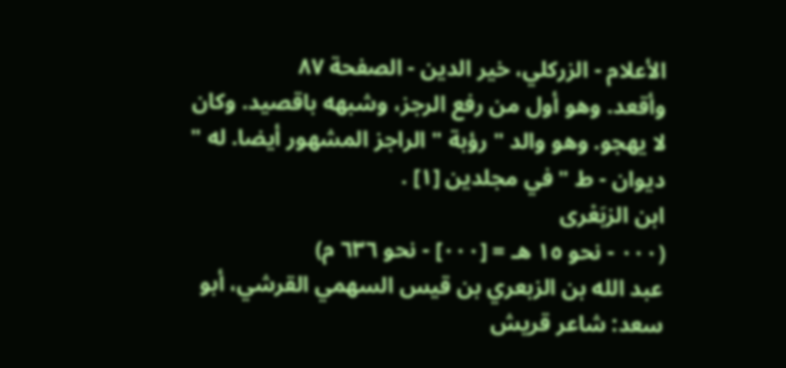الأعلام - الزركلي، خير الدين - الصفحة ٨٧
وأقعد. وهو أول من رفع الرجز، وشبهه باقصيد. وكان لا يهجو. وهو والد " رؤبة " الراجز المشهور أيضا. له " ديوان - ط " في مجلدين [١] .
ابن الزبَعْرى
(٠٠٠ - نحو ١٥ هـ = [٠٠٠] - نحو ٦٣٦ م)
عبد الله بن الزبعري بن قيس السهمي القرشي، أبو سعد: شاعر قريش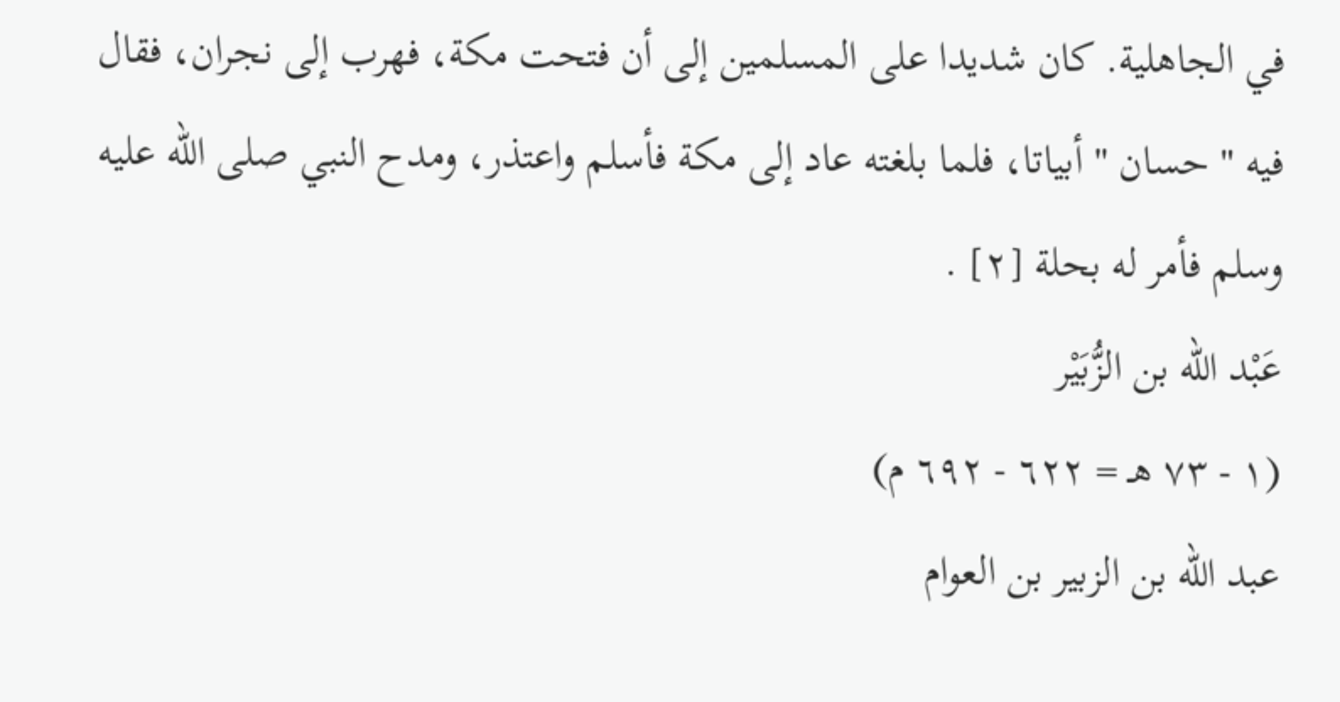في الجاهلية. كان شديدا على المسلمين إلى أن فتحت مكة، فهرب إلى نجران، فقال فيه " حسان " أبياتا، فلما بلغته عاد إلى مكة فأسلم واعتذر، ومدح النبي صلى الله عليه وسلم فأمر له بحلة [٢] .
عَبْد الله بن الزُّبَيْر
(١ - ٧٣ هـ = ٦٢٢ - ٦٩٢ م)
عبد الله بن الزبير بن العوام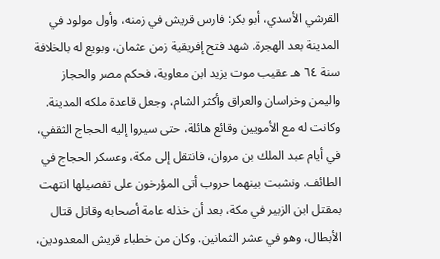القرشي الأسدي، أبو بكر: فارس قريش في زمنه، وأول مولود في المدينة بعد الهجرة. شهد فتح إفريقية زمن عثمان، وبويع له بالخلافة سنة ٦٤ هـ عقيب موت يزيد ابن معاوية، فحكم مصر والحجاز واليمن وخراسان والعراق وأكثر الشام، وجعل قاعدة ملكه المدينة. وكانت له مع الأمويين وقائع هائلة، حتى سيروا إليه الحجاج الثقفي، في أيام عبد الملك بن مروان، فانتقل إلى مكة، وعسكر الحجاج في الطائف. ونشبت بينهما حروب أتى المؤرخون على تفصيلها انتهت بمقتل ابن الزبير في مكة، بعد أن خذله عامة أصحابه وقاتل قتال الأبطال، وهو في عشر الثمانين. وكان من خطباء قريش المعدودين،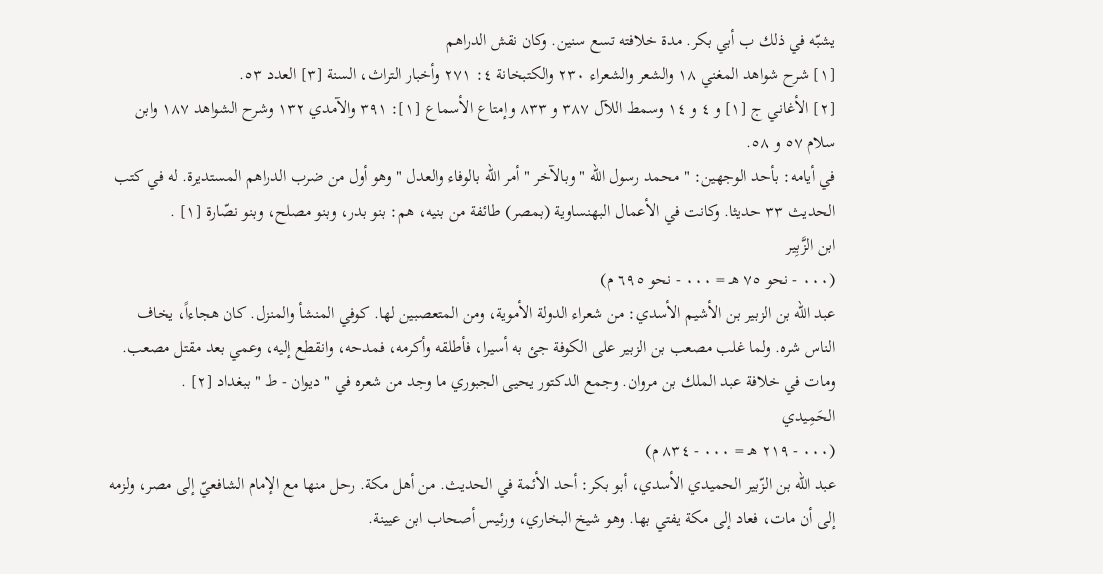يشبّه في ذلك ب أبي بكر. مدة خلافته تسع سنين. وكان نقش الدراهم
[١] شرح شواهد المغني ١٨ والشعر والشعراء ٢٣٠ والكتبخانة ٤: ٢٧١ وأخبار التراث، السنة [٣] العدد ٥٣.
[٢] الأغاني ج [١] و ٤ و ١٤ وسمط اللآل ٣٨٧ و ٨٣٣ وإمتاع الأسماع [١]: ٣٩١ والآمدي ١٣٢ وشرح الشواهد ١٨٧ وابن سلام ٥٧ و ٥٨.
في أيامه: بأحد الوجهين: " محمد رسول الله " وبالآخر " أمر الله بالوفاء والعدل " وهو أول من ضرب الدراهم المستديرة. له في كتب الحديث ٣٣ حديثا. وكانت في الأعمال البهنساوية (بمصر) طائفة من بنيه، هم: بنو بدر، وبنو مصلح، وبنو نصّارة [١] .
ابن الزَّبِير
(٠٠٠ - نحو ٧٥ هـ = ٠٠٠ - نحو ٦٩٥ م)
عبد الله بن الزبير بن الأشيم الأسدي: من شعراء الدولة الأموية، ومن المتعصبين لها. كوفي المنشأ والمنزل. كان هجاءاً، يخاف الناس شره. ولما غلب مصعب بن الزبير على الكوفة جئ به أسيرا، فأطلقه وأكرمه، فمدحه، وانقطع إليه، وعمي بعد مقتل مصعب. ومات في خلافة عبد الملك بن مروان. وجمع الدكتور يحيى الجبوري ما وجد من شعره في " ديوان - ط " ببغداد [٢] .
الحَمِيدي
(٠٠٠ - ٢١٩ هـ = ٠٠٠ - ٨٣٤ م)
عبد الله بن الزّبير الحميدي الأسدي، أبو بكر: أحد الأئمة في الحديث. من أهل مكة. رحل منها مع الإمام الشافعيّ إلى مصر، ولزمه إلى أن مات، فعاد إلى مكة يفتي بها. وهو شيخ البخاري، ورئيس أصحاب ابن عيينة.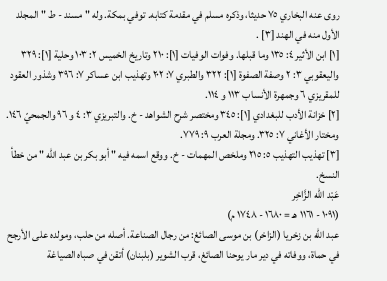روى عنه البخاري ٧٥ حديثا، وذكره مسلم في مقدمة كتابه. توفي بمكة. وله " مسند - ط " المجلد الأول منه في الهند [٣] .
[١] ابن الأثير ٤: ١٣٥ وما قبلها. وفوات الوفيات [١]: ٢١٠ وتاريخ الخميس ٢: ١٠٣ وحلية [١]: ٣٢٩ واليعقوبي ٣: ٢ وصفة الصفوة [١]: ٣٢٢ والطبري ٧: ٢٠٢ وتهذيب ابن عساكر ٧: ٣٩٦ وشذور العقود للمقريزي ٦ وجمهرة الأنساب ١١٣ و ١١٤.
[٢] خزانة الأدب للبغدادي [١]: ٣٤٥ ومختصر شرح الشواهد - خ. والتبريزي ٣: ٤ و ٩٦ والجمحيّ ١٤٦. ومختار الأغاني ٧: ٣٢٥. ومجلة العرب ٩: ٧٧٩.
[٣] تهذيب التهذيب ٥: ٢١٥ وملخص المهمات - خ. ووقع اسمه فيه " أبو بكر بن عبد الله " من خطأ النسخ.
عَبْد الله الزَّاخِر
(١٠٩١ - ١١٦١ هـ = ١٦٨٠ - ١٧٤٨ م)
عبد الله بن زخريا (الزاخر) بن موسى الصائغ: من رجال الصناعة. أصله من حلب، ومولده على الأرجح في حماة، ووفاته في دير مار يوحنا الصائغ، قرب الشوير (بلبنان) أتقن في صباه الصياغة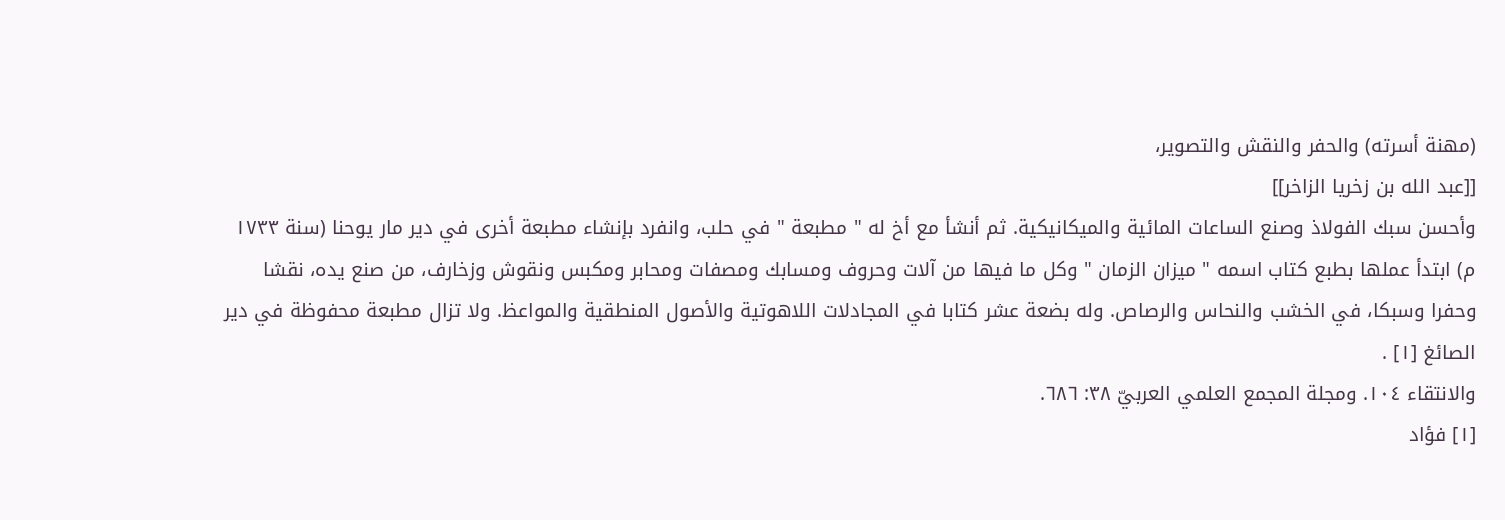(مهنة أسرته) والحفر والنقش والتصوير،
[[عبد الله بن زخريا الزاخر]]
وأحسن سبك الفولاذ وصنع الساعات المائية والميكانيكية. ثم أنشأ مع أخ له " مطبعة " في حلب، وانفرد بإنشاء مطبعة أخرى في دير مار يوحنا (سنة ١٧٣٣ م) ابتدأ عملها بطبع كتاب اسمه " ميزان الزمان " وكل ما فيها من آلات وحروف ومسابك ومصفات ومحابر ومكبس ونقوش وزخارف، من صنع يده، نقشا وحفرا وسبكا، في الخشب والنحاس والرصاص. وله بضعة عشر كتابا في المجادلات اللاهوتية والأصول المنطقية والمواعظ. ولا تزال مطبعة محفوظة في دير الصائغ [١] .
والانتقاء ١٠٤. ومجلة المجمع العلمي العربيّ ٣٨: ٦٨٦.
[١] فؤاد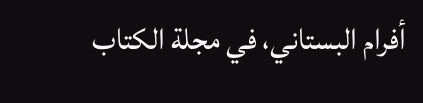أفرام البستاني، في مجلة الكتاب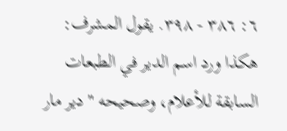٦: ٣٨٦ - ٣٩٨. يقول المشرف: هكذا ورد اسم الدير في الطبعات السابقة للأعلام، وصحيحه " دير مار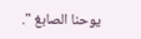يوحنا الصابغ ".